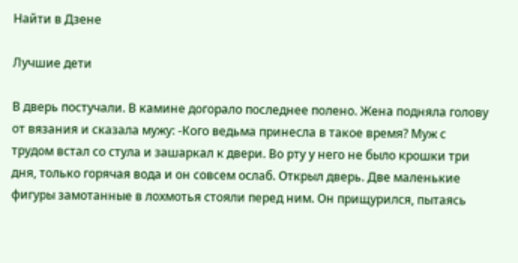Найти в Дзене

Лучшие дети

В дверь постучали. В камине догорало последнее полено. Жена подняла голову от вязания и сказала мужу: -Кого ведьма принесла в такое время? Муж с трудом встал со стула и зашаркал к двери. Во рту у него не было крошки три дня, только горячая вода и он совсем ослаб. Открыл дверь. Две маленькие фигуры замотанные в лохмотья стояли перед ним. Он прищурился, пытаясь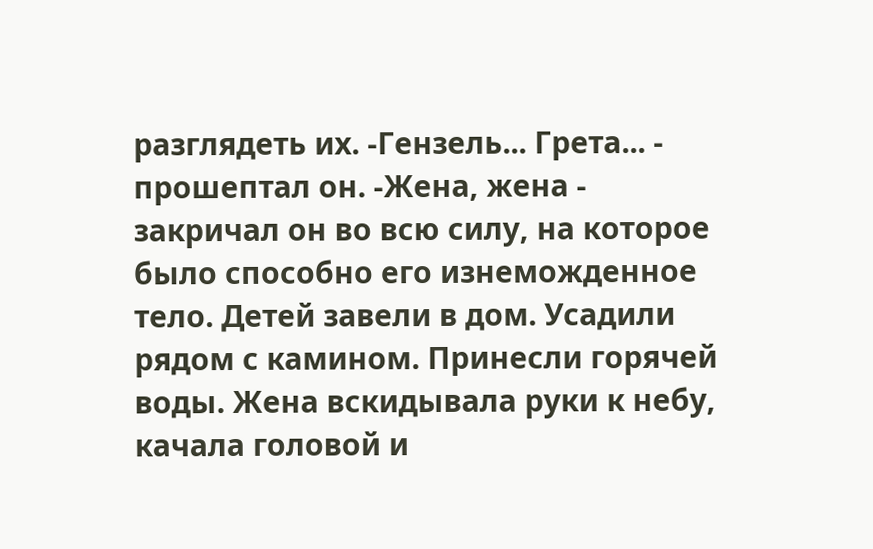разглядеть их. -Гензель... Грета... - прошептал он. -Жена, жена - закричал он во всю силу, на которое было способно его изнеможденное тело. Детей завели в дом. Усадили рядом с камином. Принесли горячей воды. Жена вскидывала руки к небу, качала головой и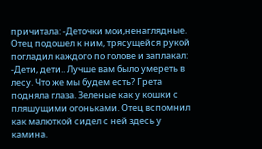причитала: -Деточки мои,ненаглядные. Отец подошел к ним, трясущейся рукой погладил каждого по голове и заплакал: -Дети, дети.. Лучше вам было умереть в лесу. Что же мы будем есть? Грета подняла глаза. Зеленые как у кошки с пляшущими огоньками. Отец вспомнил как малюткой сидел с ней здесь у камина.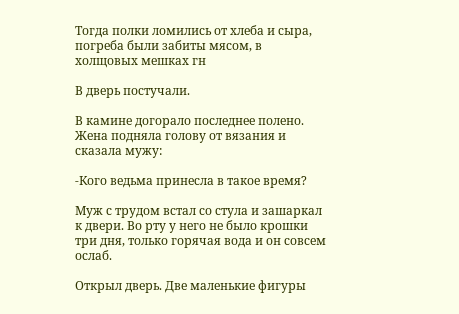Тогда полки ломились от хлеба и сыра, погреба были забиты мясом, в холщовых мешках гн

В дверь постучали.

В камине догорало последнее полено. Жена подняла голову от вязания и сказала мужу:

-Кого ведьма принесла в такое время?

Муж с трудом встал со стула и зашаркал к двери. Во рту у него не было крошки три дня, только горячая вода и он совсем ослаб.

Открыл дверь. Две маленькие фигуры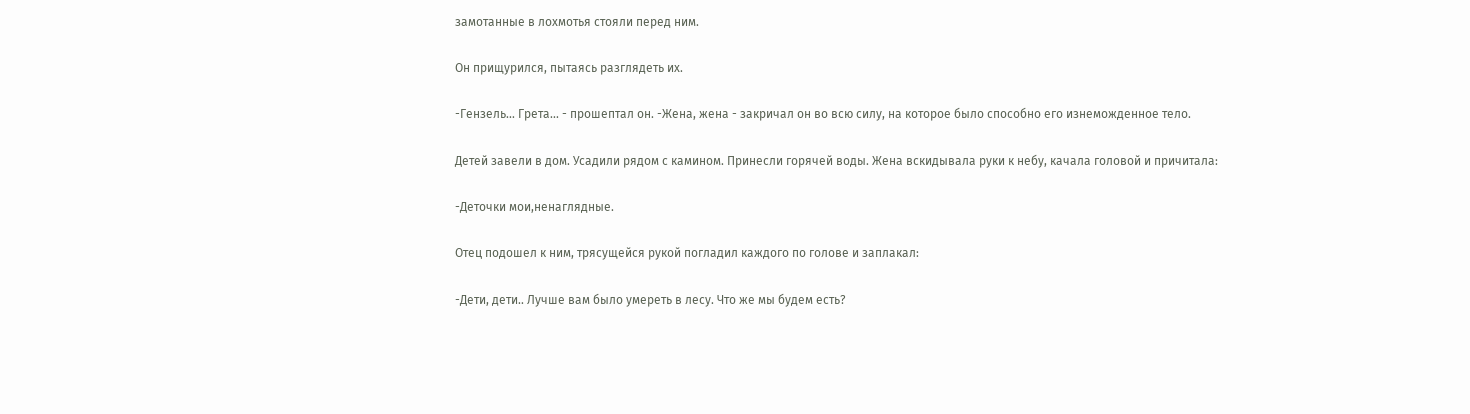замотанные в лохмотья стояли перед ним.

Он прищурился, пытаясь разглядеть их.

-Гензель... Грета... - прошептал он. -Жена, жена - закричал он во всю силу, на которое было способно его изнеможденное тело.

Детей завели в дом. Усадили рядом с камином. Принесли горячей воды. Жена вскидывала руки к небу, качала головой и причитала:

-Деточки мои,ненаглядные.

Отец подошел к ним, трясущейся рукой погладил каждого по голове и заплакал:

-Дети, дети.. Лучше вам было умереть в лесу. Что же мы будем есть?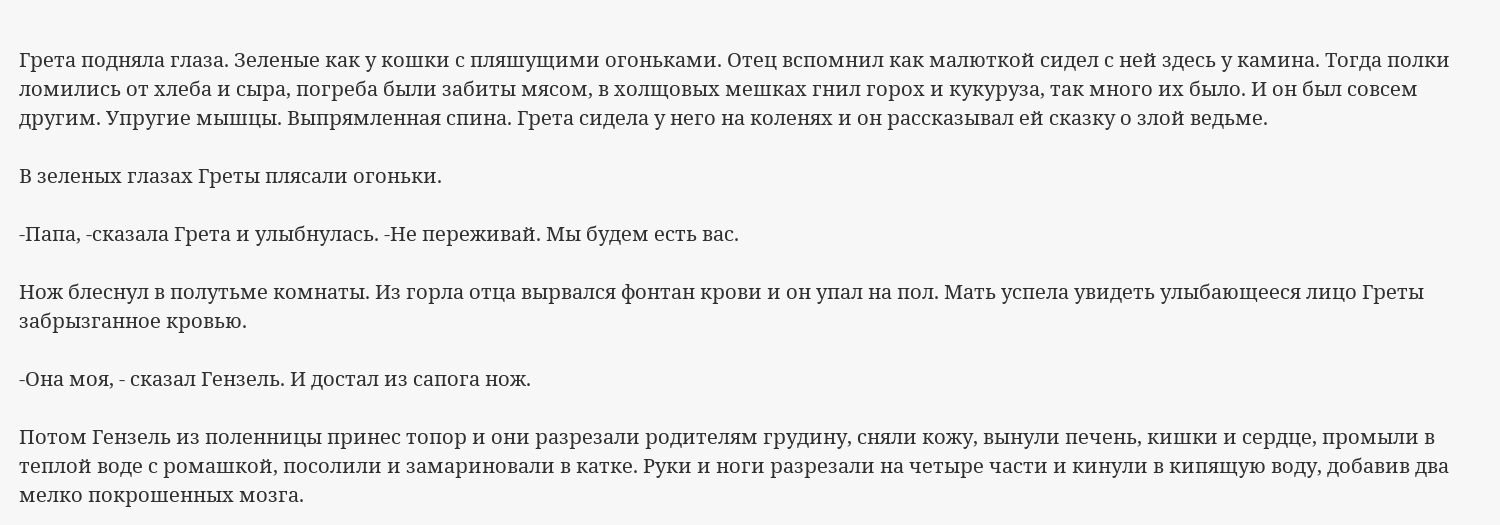Грета подняла глаза. Зеленые как у кошки с пляшущими огоньками. Отец вспомнил как малюткой сидел с ней здесь у камина. Тогда полки ломились от хлеба и сыра, погреба были забиты мясом, в холщовых мешках гнил горох и кукуруза, так много их было. И он был совсем другим. Упругие мышцы. Выпрямленная спина. Грета сидела у него на коленях и он рассказывал ей сказку о злой ведьме.

В зеленых глазах Греты плясали огоньки.

-Папа, -сказала Грета и улыбнулась. -Не переживай. Мы будем есть вас.

Нож блеснул в полутьме комнаты. Из горла отца вырвался фонтан крови и он упал на пол. Мать успела увидеть улыбающееся лицо Греты забрызганное кровью.

-Она моя, - сказал Гензель. И достал из сапога нож.

Потом Гензель из поленницы принес топор и они разрезали родителям грудину, сняли кожу, вынули печень, кишки и сердце, промыли в теплой воде с ромашкой, посолили и замариновали в катке. Руки и ноги разрезали на четыре части и кинули в кипящую воду, добавив два мелко покрошенных мозга.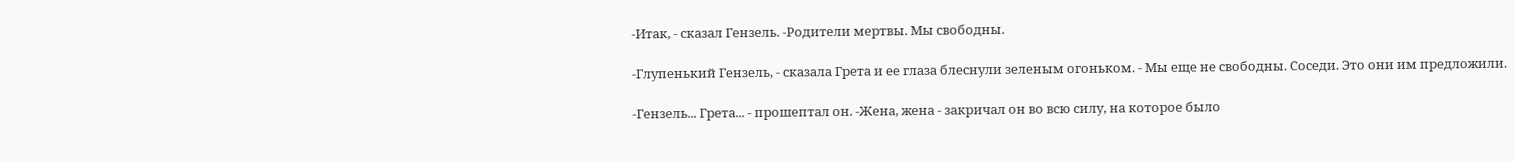-Итак, - сказал Гензель. -Родители мертвы. Мы свободны.

-Глупенький Гензель, - сказала Грета и ее глаза блеснули зеленым огоньком. - Мы еще не свободны. Соседи. Это они им предложили.

-Гензель... Грета... - прошептал он. -Жена, жена - закричал он во всю силу, на которое было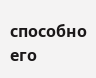способно его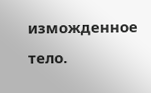изможденное тело.